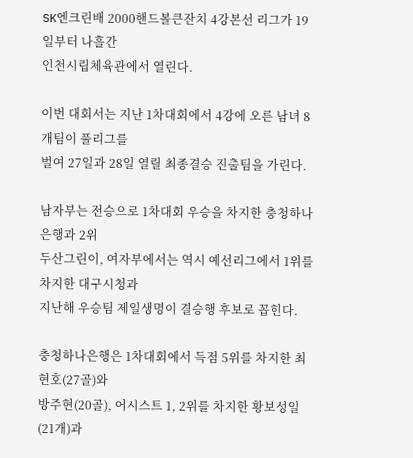SK엔크린배 2000핸드볼큰잔치 4강본선 리그가 19일부터 나흘간
인천시립체육관에서 열린다.

이번 대회서는 지난 1차대회에서 4강에 오른 남녀 8개팀이 풀리그를
벌여 27일과 28일 열릴 최종결승 진출팀을 가린다.

남자부는 전승으로 1차대회 우승을 차지한 충청하나은행과 2위
두산그린이, 여자부에서는 역시 예선리그에서 1위를 차지한 대구시청과
지난해 우승팀 제일생명이 결승행 후보로 꼽힌다.

충청하나은행은 1차대회에서 득점 5위를 차지한 최현호(27골)와
방주현(20골), 어시스트 1, 2위를 차지한 황보성일(21개)과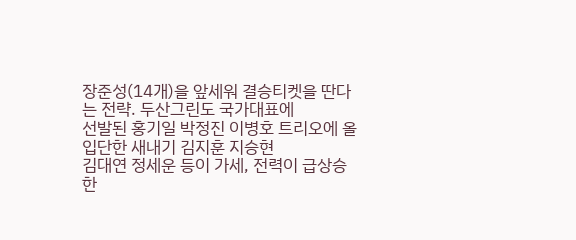장준성(14개)을 앞세워 결승티켓을 딴다는 전략. 두산그린도 국가대표에
선발된 홍기일 박정진 이병호 트리오에 올 입단한 새내기 김지훈 지승현
김대연 정세운 등이 가세, 전력이 급상승한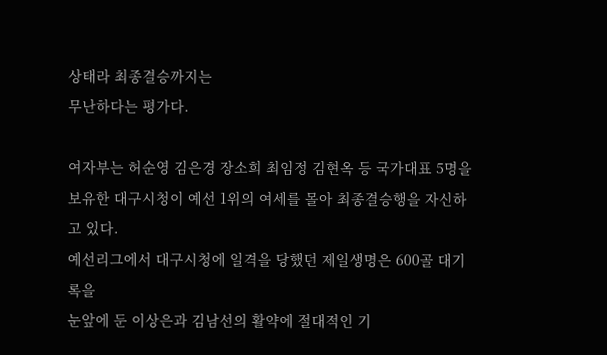상태라 최종결승까지는
무난하다는 평가다.

여자부는 허순영 김은경 장소희 최임정 김현옥 등 국가대표 5명을
보유한 대구시청이 예선 1위의 여세를 몰아 최종결승행을 자신하고 있다.
예선리그에서 대구시청에 일격을 당했던 제일생명은 600골 대기록을
눈앞에 둔 이상은과 김남선의 활약에 절대적인 기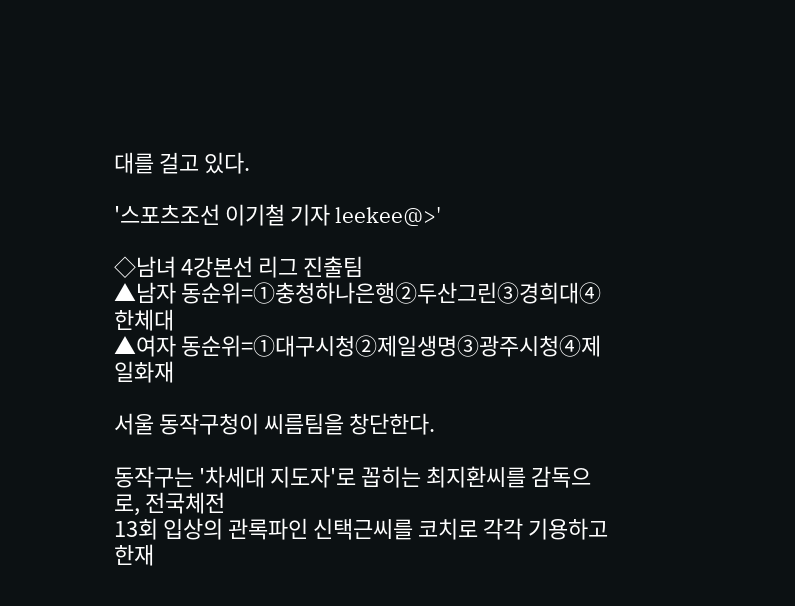대를 걸고 있다.

'스포츠조선 이기철 기자 leekee@>'

◇남녀 4강본선 리그 진출팀
▲남자 동순위=①충청하나은행②두산그린③경희대④한체대
▲여자 동순위=①대구시청②제일생명③광주시청④제일화재

서울 동작구청이 씨름팀을 창단한다.

동작구는 '차세대 지도자'로 꼽히는 최지환씨를 감독으로, 전국체전
13회 입상의 관록파인 신택근씨를 코치로 각각 기용하고 한재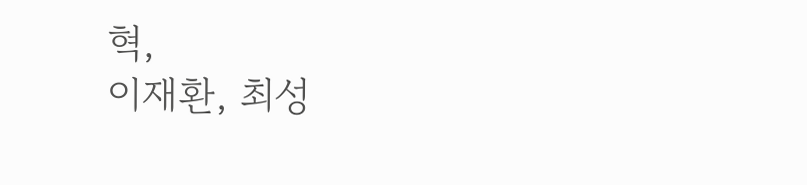혁,
이재환, 최성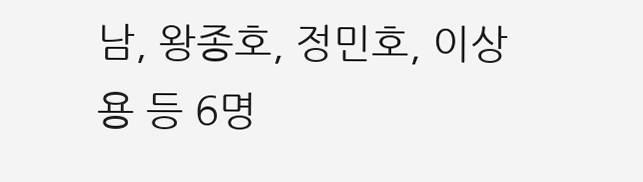남, 왕종호, 정민호, 이상용 등 6명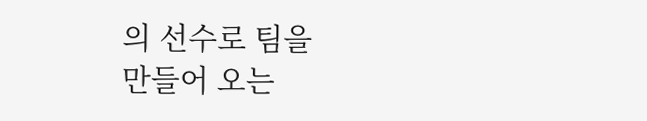의 선수로 팀을
만들어 오는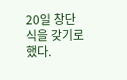20일 창단식을 갖기로 했다.